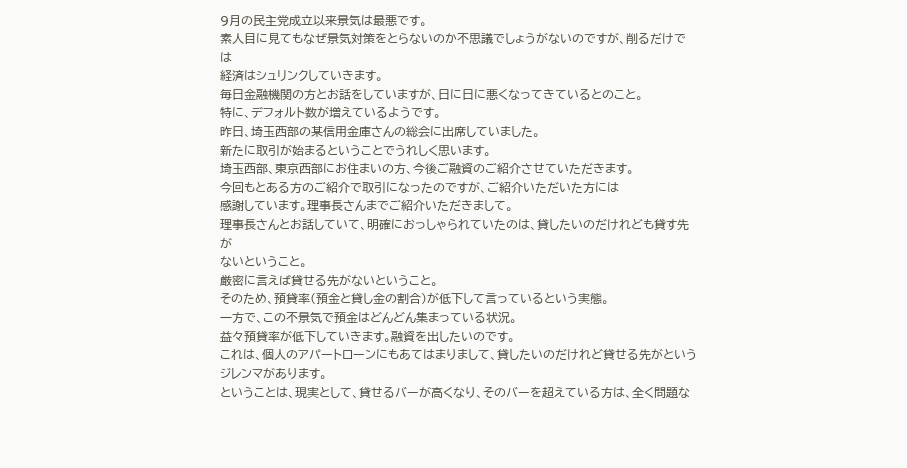9月の民主党成立以来景気は最悪です。
素人目に見てもなぜ景気対策をとらないのか不思議でしょうがないのですが、削るだけでは
経済はシュリンクしていきます。
毎日金融機関の方とお話をしていますが、日に日に悪くなってきているとのこと。
特に、デフォルト数が増えているようです。
昨日、埼玉西部の某信用金庫さんの総会に出席していました。
新たに取引が始まるということでうれしく思います。
埼玉西部、東京西部にお住まいの方、今後ご融資のご紹介させていただきます。
今回もとある方のご紹介で取引になったのですが、ご紹介いただいた方には
感謝しています。理事長さんまでご紹介いただきまして。
理事長さんとお話していて、明確におっしゃられていたのは、貸したいのだけれども貸す先が
ないということ。
厳密に言えば貸せる先がないということ。
そのため、預貸率(預金と貸し金の割合)が低下して言っているという実態。
一方で、この不景気で預金はどんどん集まっている状況。
益々預貸率が低下していきます。融資を出したいのです。
これは、個人のアパートローンにもあてはまりまして、貸したいのだけれど貸せる先がという
ジレンマがあります。
ということは、現実として、貸せるバーが高くなり、そのバーを超えている方は、全く問題な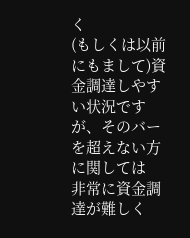く
(もしくは以前にもまして)資金調達しやすい状況ですが、そのバーを超えない方に関しては
非常に資金調達が難しく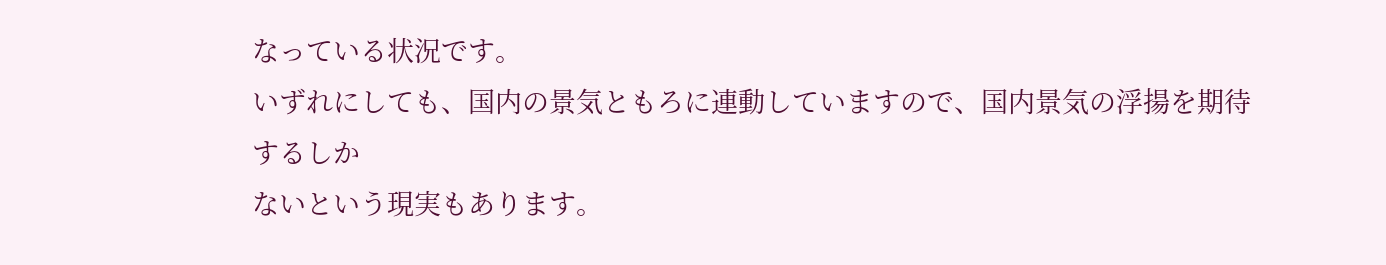なっている状況です。
いずれにしても、国内の景気ともろに連動していますので、国内景気の浮揚を期待するしか
ないという現実もあります。